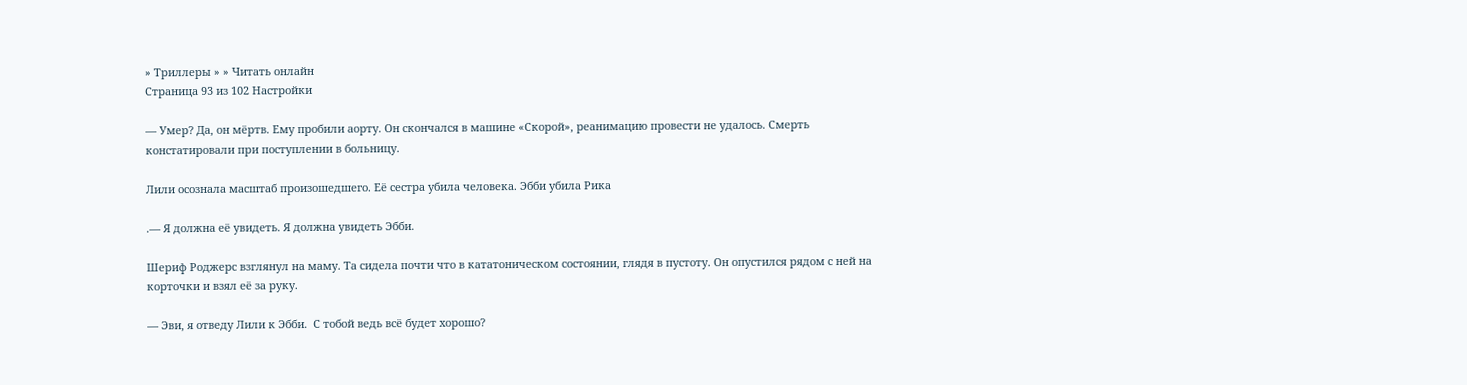» Триллеры » » Читать онлайн
Страница 93 из 102 Настройки

— Умер? Да, он мёртв. Ему пробили аорту. Он скончался в машине «Скорой», реанимацию провести не удалось. Смерть констатировали при поступлении в больницу.

Лили осознала масштаб произошедшего. Её сестра убила человека. Эбби убила Рика

.— Я должна её увидеть. Я должна увидеть Эбби.

Шериф Роджерс взглянул на маму. Та сидела почти что в кататоническом состоянии, глядя в пустоту. Он опустился рядом с ней на корточки и взял её за руку.

— Эви, я отведу Лили к Эбби.  С тобой ведь всё будет хорошо?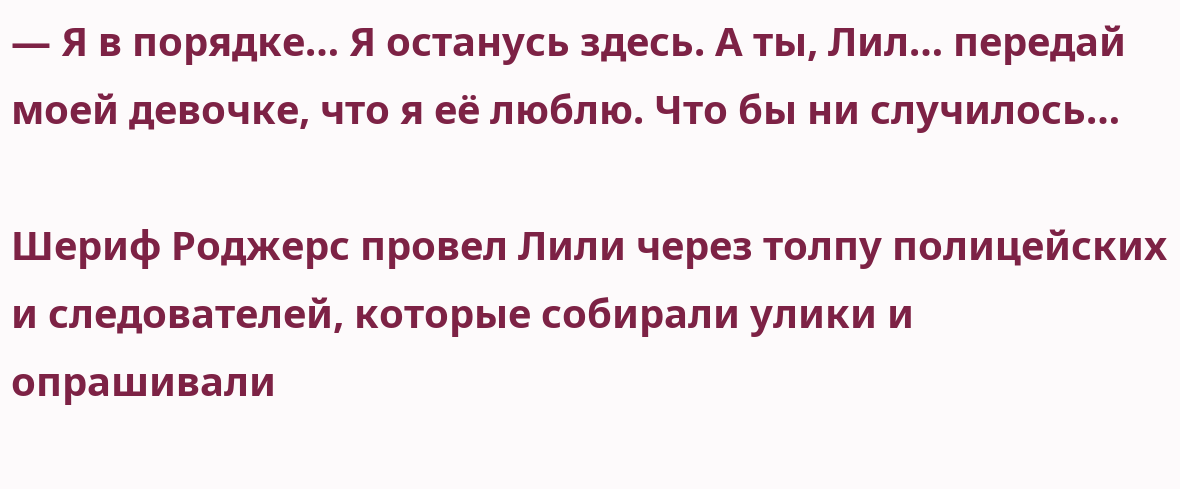— Я в порядке… Я останусь здесь. А ты, Лил… передай моей девочке, что я её люблю. Что бы ни случилось…

Шериф Роджерс провел Лили через толпу полицейских и следователей, которые собирали улики и опрашивали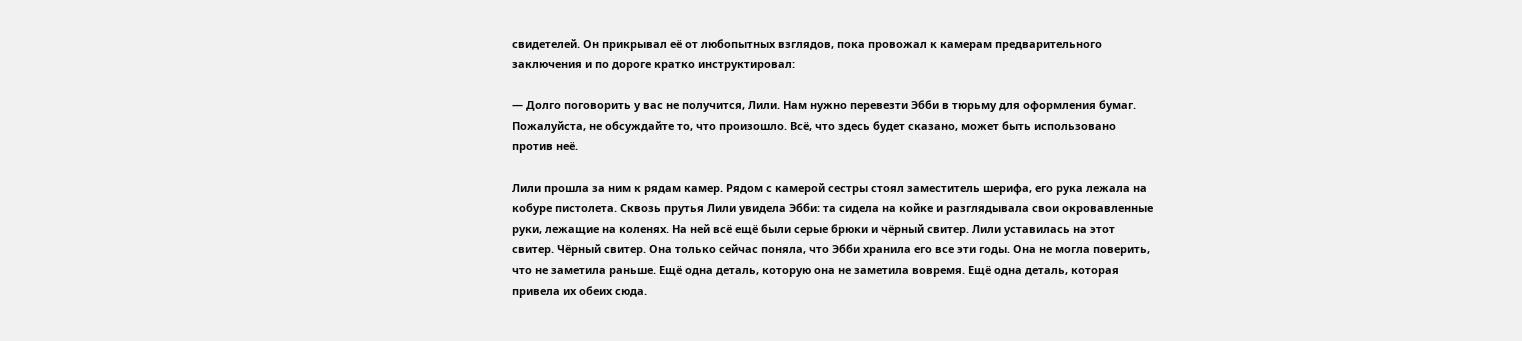свидетелей. Он прикрывал её от любопытных взглядов, пока провожал к камерам предварительного заключения и по дороге кратко инструктировал:

— Долго поговорить у вас не получится, Лили. Нам нужно перевезти Эбби в тюрьму для оформления бумаг. Пожалуйста, не обсуждайте то, что произошло. Всё, что здесь будет сказано, может быть использовано против неё.

Лили прошла за ним к рядам камер. Рядом с камерой сестры стоял заместитель шерифа, его рука лежала на кобуре пистолета. Сквозь прутья Лили увидела Эбби: та сидела на койке и разглядывала свои окровавленные руки, лежащие на коленях. На ней всё ещё были серые брюки и чёрный свитер. Лили уставилась на этот свитер. Чёрный свитер. Она только сейчас поняла, что Эбби хранила его все эти годы. Она не могла поверить, что не заметила раньше. Ещё одна деталь, которую она не заметила вовремя. Ещё одна деталь, которая привела их обеих сюда.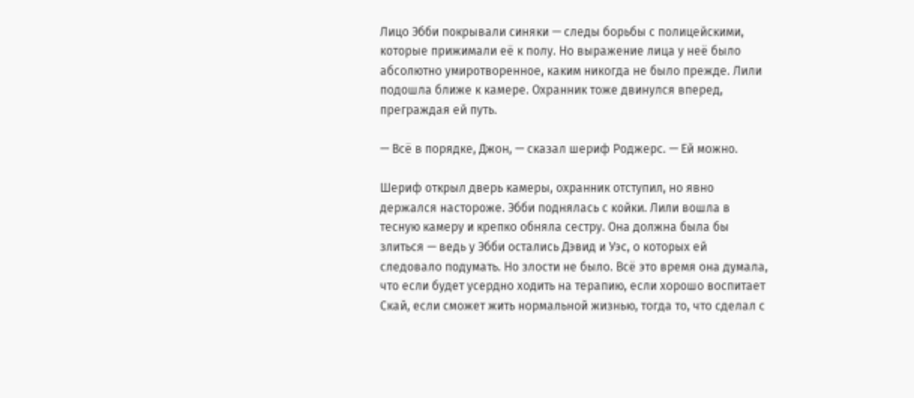Лицо Эбби покрывали синяки — следы борьбы с полицейскими, которые прижимали её к полу. Но выражение лица у неё было абсолютно умиротворенное, каким никогда не было прежде. Лили подошла ближе к камере. Охранник тоже двинулся вперед, преграждая ей путь.

— Всё в порядке, Джон, — сказал шериф Роджерс. — Ей можно.

Шериф открыл дверь камеры, охранник отступил, но явно держался настороже. Эбби поднялась с койки. Лили вошла в тесную камеру и крепко обняла сестру. Она должна была бы злиться — ведь у Эбби остались Дэвид и Уэс, о которых ей следовало подумать. Но злости не было. Всё это время она думала, что если будет усердно ходить на терапию, если хорошо воспитает Скай, если сможет жить нормальной жизнью, тогда то, что сделал с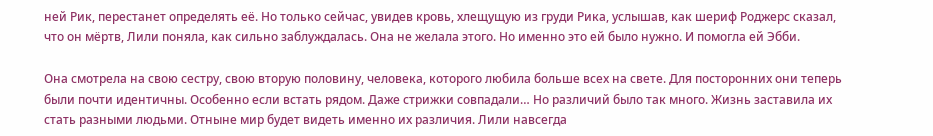ней Рик, перестанет определять её. Но только сейчас, увидев кровь, хлещущую из груди Рика, услышав, как шериф Роджерс сказал, что он мёртв, Лили поняла, как сильно заблуждалась. Она не желала этого. Но именно это ей было нужно. И помогла ей Эбби.

Она смотрела на свою сестру, свою вторую половину, человека, которого любила больше всех на свете. Для посторонних они теперь были почти идентичны. Особенно если встать рядом. Даже стрижки совпадали… Но различий было так много. Жизнь заставила их стать разными людьми. Отныне мир будет видеть именно их различия. Лили навсегда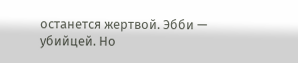останется жертвой. Эбби — убийцей. Но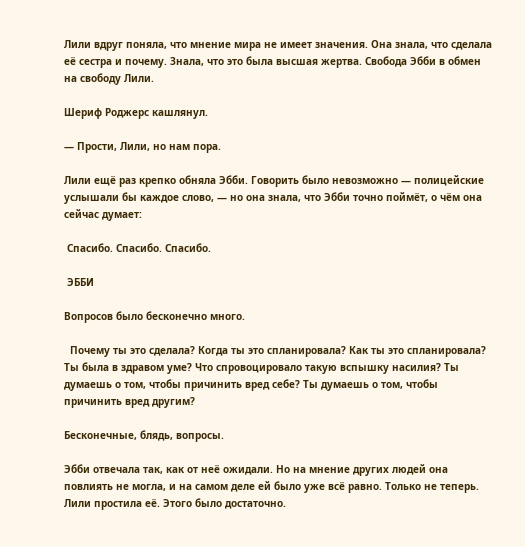Лили вдруг поняла, что мнение мира не имеет значения. Она знала, что сделала её сестра и почему. Знала, что это была высшая жертва. Свобода Эбби в обмен на свободу Лили.

Шериф Роджерс кашлянул.

— Прости, Лили, но нам пора.

Лили ещё раз крепко обняла Эбби. Говорить было невозможно — полицейские услышали бы каждое слово, — но она знала, что Эбби точно поймёт, о чём она сейчас думает:

 Спасибо. Спасибо. Спасибо.

 ЭББИ

Вопросов было бесконечно много.

  Почему ты это сделала? Когда ты это спланировала? Как ты это спланировала? Ты была в здравом уме? Что спровоцировало такую вспышку насилия? Ты думаешь о том, чтобы причинить вред себе? Ты думаешь о том, чтобы причинить вред другим?

Бесконечные, блядь, вопросы.

Эбби отвечала так, как от неё ожидали. Но на мнение других людей она повлиять не могла, и на самом деле ей было уже всё равно. Только не теперь. Лили простила её. Этого было достаточно.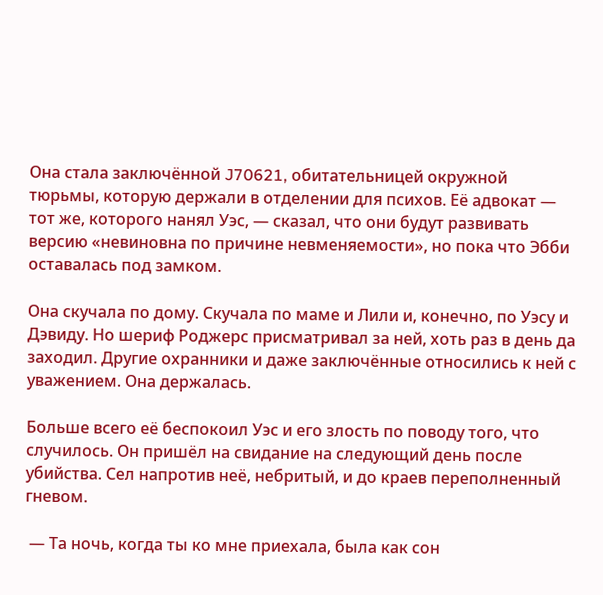Она стала заключённой J70621, обитательницей окружной тюрьмы, которую держали в отделении для психов. Её адвокат — тот же, которого нанял Уэс, — сказал, что они будут развивать версию «невиновна по причине невменяемости», но пока что Эбби оставалась под замком.

Она скучала по дому. Скучала по маме и Лили и, конечно, по Уэсу и Дэвиду. Но шериф Роджерс присматривал за ней, хоть раз в день да заходил. Другие охранники и даже заключённые относились к ней с уважением. Она держалась.

Больше всего её беспокоил Уэс и его злость по поводу того, что случилось. Он пришёл на свидание на следующий день после убийства. Сел напротив неё, небритый, и до краев переполненный гневом.

 — Та ночь, когда ты ко мне приехала, была как сон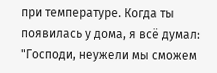при температуре. Когда ты появилась у дома, я всё думал: "Господи, неужели мы сможем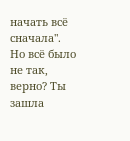начать всё сначала". Но всё было не так, верно? Ты зашла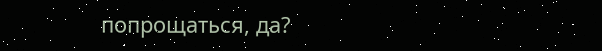попрощаться, да?